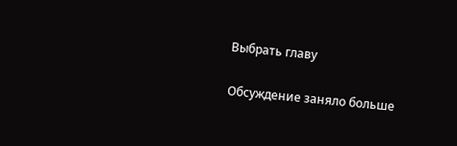Выбрать главу

Обсуждение заняло больше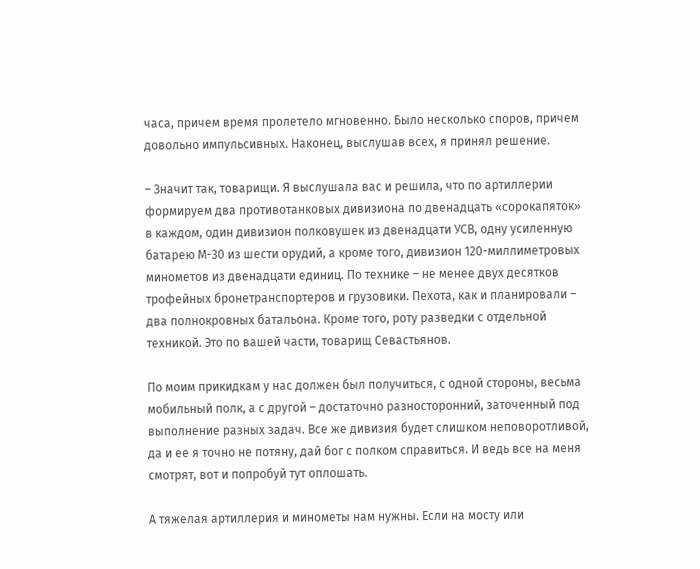часа, причем время пролетело мгновенно. Было несколько споров, причем довольно импульсивных. Наконец, выслушав всех, я принял решение.

– Значит так, товарищи. Я выслушала вас и решила, что по артиллерии формируем два противотанковых дивизиона по двенадцать «сорокапяток» в каждом, один дивизион полковушек из двенадцати УСВ, одну усиленную батарею М-30 из шести орудий, а кроме того, дивизион 120-миллиметровых минометов из двенадцати единиц. По технике – не менее двух десятков трофейных бронетранспортеров и грузовики. Пехота, как и планировали – два полнокровных батальона. Кроме того, роту разведки с отдельной техникой. Это по вашей части, товарищ Севастьянов.

По моим прикидкам у нас должен был получиться, с одной стороны, весьма мобильный полк, а с другой – достаточно разносторонний, заточенный под выполнение разных задач. Все же дивизия будет слишком неповоротливой, да и ее я точно не потяну, дай бог с полком справиться. И ведь все на меня смотрят, вот и попробуй тут оплошать.

А тяжелая артиллерия и минометы нам нужны. Если на мосту или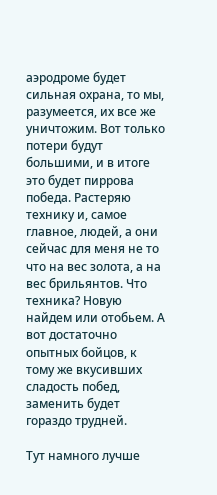аэродроме будет сильная охрана, то мы, разумеется, их все же уничтожим. Вот только потери будут большими, и в итоге это будет пиррова победа. Растеряю технику и, самое главное, людей, а они сейчас для меня не то что на вес золота, а на вес брильянтов. Что техника? Новую найдем или отобьем. А вот достаточно опытных бойцов, к тому же вкусивших сладость побед, заменить будет гораздо трудней.

Тут намного лучше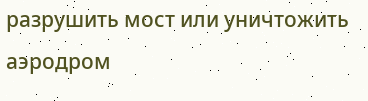разрушить мост или уничтожить аэродром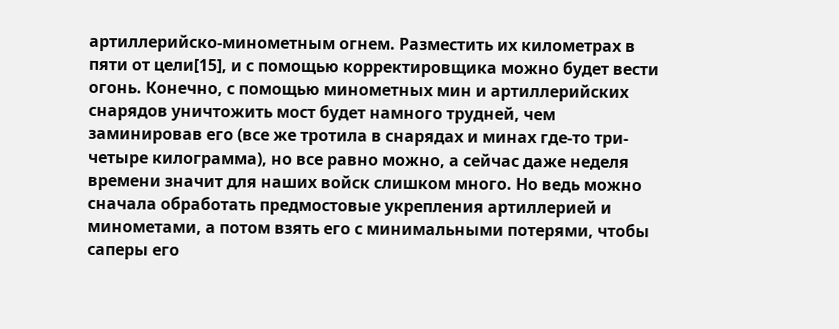артиллерийско-минометным огнем. Разместить их километрах в пяти от цели[15], и с помощью корректировщика можно будет вести огонь. Конечно, с помощью минометных мин и артиллерийских снарядов уничтожить мост будет намного трудней, чем заминировав его (все же тротила в снарядах и минах где-то три-четыре килограмма), но все равно можно, а сейчас даже неделя времени значит для наших войск слишком много. Но ведь можно сначала обработать предмостовые укрепления артиллерией и минометами, а потом взять его с минимальными потерями, чтобы саперы его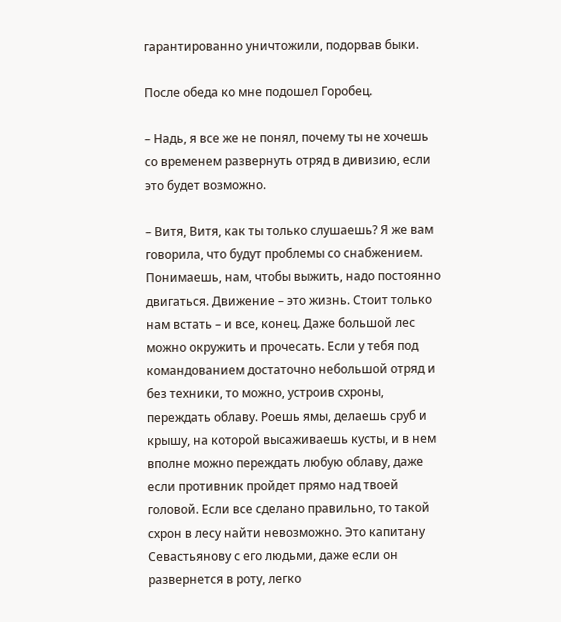гарантированно уничтожили, подорвав быки.

После обеда ко мне подошел Горобец.

– Надь, я все же не понял, почему ты не хочешь со временем развернуть отряд в дивизию, если это будет возможно.

– Витя, Витя, как ты только слушаешь? Я же вам говорила, что будут проблемы со снабжением. Понимаешь, нам, чтобы выжить, надо постоянно двигаться. Движение – это жизнь. Стоит только нам встать – и все, конец. Даже большой лес можно окружить и прочесать. Если у тебя под командованием достаточно небольшой отряд и без техники, то можно, устроив схроны, переждать облаву. Роешь ямы, делаешь сруб и крышу, на которой высаживаешь кусты, и в нем вполне можно переждать любую облаву, даже если противник пройдет прямо над твоей головой. Если все сделано правильно, то такой схрон в лесу найти невозможно. Это капитану Севастьянову с его людьми, даже если он развернется в роту, легко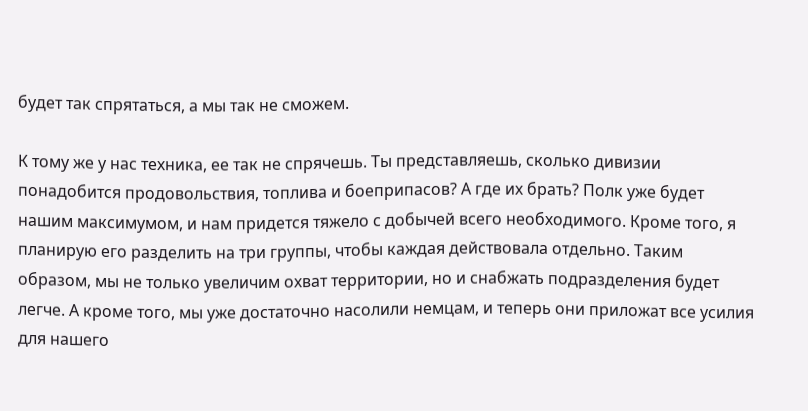будет так спрятаться, а мы так не сможем.

К тому же у нас техника, ее так не спрячешь. Ты представляешь, сколько дивизии понадобится продовольствия, топлива и боеприпасов? А где их брать? Полк уже будет нашим максимумом, и нам придется тяжело с добычей всего необходимого. Кроме того, я планирую его разделить на три группы, чтобы каждая действовала отдельно. Таким образом, мы не только увеличим охват территории, но и снабжать подразделения будет легче. А кроме того, мы уже достаточно насолили немцам, и теперь они приложат все усилия для нашего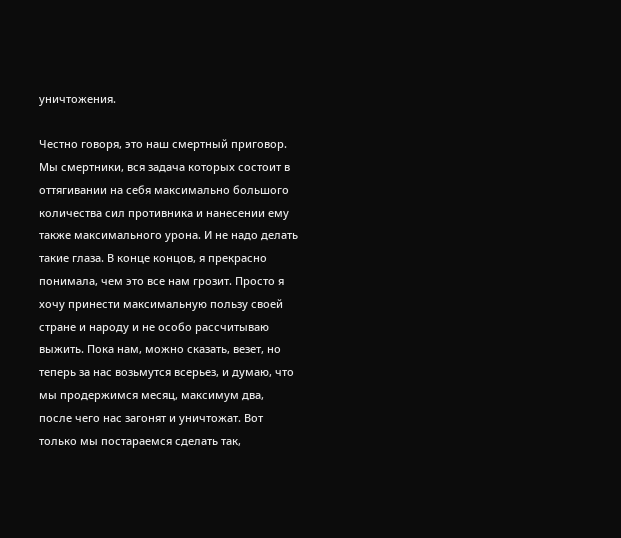уничтожения.

Честно говоря, это наш смертный приговор. Мы смертники, вся задача которых состоит в оттягивании на себя максимально большого количества сил противника и нанесении ему также максимального урона. И не надо делать такие глаза. В конце концов, я прекрасно понимала, чем это все нам грозит. Просто я хочу принести максимальную пользу своей стране и народу и не особо рассчитываю выжить. Пока нам, можно сказать, везет, но теперь за нас возьмутся всерьез, и думаю, что мы продержимся месяц, максимум два, после чего нас загонят и уничтожат. Вот только мы постараемся сделать так,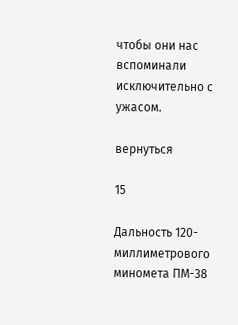чтобы они нас вспоминали исключительно с ужасом.

вернуться

15

Дальность 120-миллиметрового миномета ПМ-38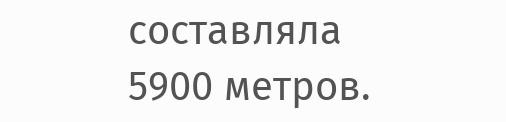составляла 5900 метров.